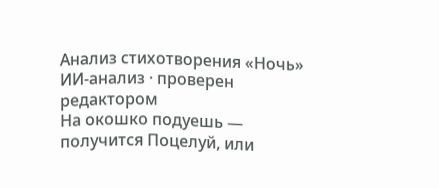Анализ стихотворения «Ночь»
ИИ-анализ · проверен редактором
На окошко подуешь — получится Поцелуй, или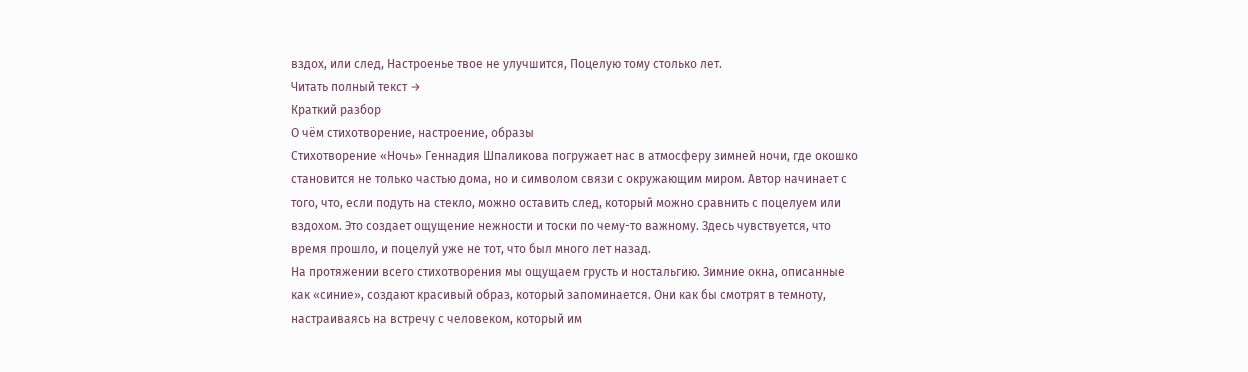вздох, или след, Настроенье твое не улучшится, Поцелую тому столько лет.
Читать полный текст →
Краткий разбор
О чём стихотворение, настроение, образы
Стихотворение «Ночь» Геннадия Шпаликова погружает нас в атмосферу зимней ночи, где окошко становится не только частью дома, но и символом связи с окружающим миром. Автор начинает с того, что, если подуть на стекло, можно оставить след, который можно сравнить с поцелуем или вздохом. Это создает ощущение нежности и тоски по чему-то важному. Здесь чувствуется, что время прошло, и поцелуй уже не тот, что был много лет назад.
На протяжении всего стихотворения мы ощущаем грусть и ностальгию. Зимние окна, описанные как «синие», создают красивый образ, который запоминается. Они как бы смотрят в темноту, настраиваясь на встречу с человеком, который им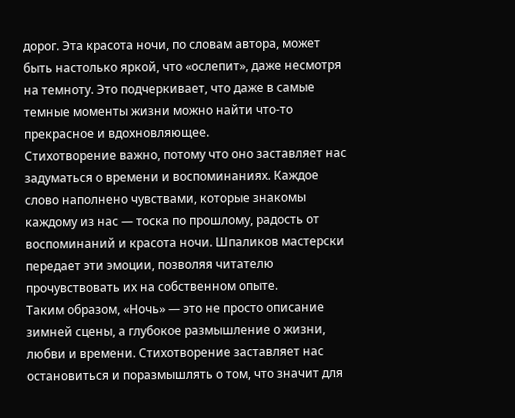дорог. Эта красота ночи, по словам автора, может быть настолько яркой, что «ослепит», даже несмотря на темноту. Это подчеркивает, что даже в самые темные моменты жизни можно найти что-то прекрасное и вдохновляющее.
Стихотворение важно, потому что оно заставляет нас задуматься о времени и воспоминаниях. Каждое слово наполнено чувствами, которые знакомы каждому из нас — тоска по прошлому, радость от воспоминаний и красота ночи. Шпаликов мастерски передает эти эмоции, позволяя читателю прочувствовать их на собственном опыте.
Таким образом, «Ночь» — это не просто описание зимней сцены, а глубокое размышление о жизни, любви и времени. Стихотворение заставляет нас остановиться и поразмышлять о том, что значит для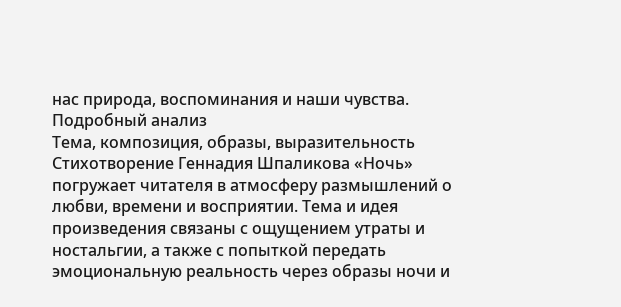нас природа, воспоминания и наши чувства.
Подробный анализ
Тема, композиция, образы, выразительность
Стихотворение Геннадия Шпаликова «Ночь» погружает читателя в атмосферу размышлений о любви, времени и восприятии. Тема и идея произведения связаны с ощущением утраты и ностальгии, а также с попыткой передать эмоциональную реальность через образы ночи и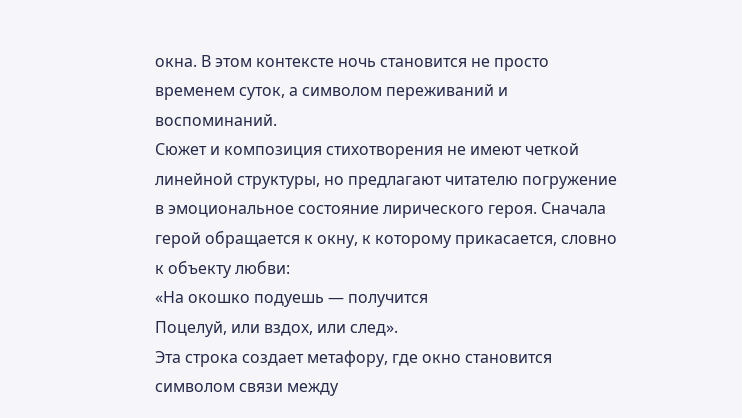окна. В этом контексте ночь становится не просто временем суток, а символом переживаний и воспоминаний.
Сюжет и композиция стихотворения не имеют четкой линейной структуры, но предлагают читателю погружение в эмоциональное состояние лирического героя. Сначала герой обращается к окну, к которому прикасается, словно к объекту любви:
«На окошко подуешь — получится
Поцелуй, или вздох, или след».
Эта строка создает метафору, где окно становится символом связи между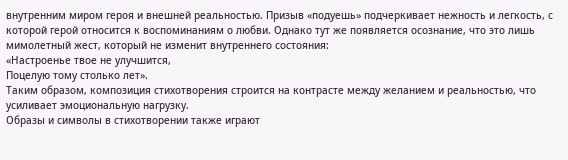внутренним миром героя и внешней реальностью. Призыв «подуешь» подчеркивает нежность и легкость, с которой герой относится к воспоминаниям о любви. Однако тут же появляется осознание, что это лишь мимолетный жест, который не изменит внутреннего состояния:
«Настроенье твое не улучшится,
Поцелую тому столько лет».
Таким образом, композиция стихотворения строится на контрасте между желанием и реальностью, что усиливает эмоциональную нагрузку.
Образы и символы в стихотворении также играют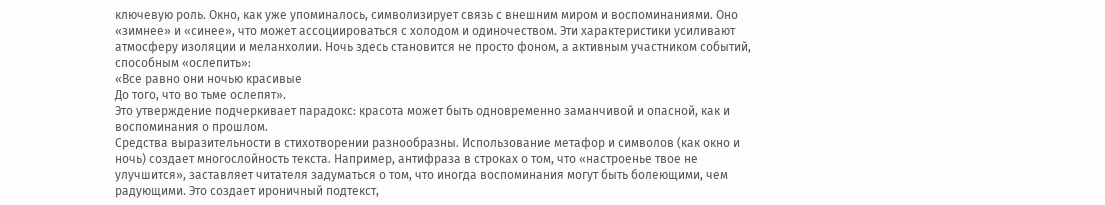ключевую роль. Окно, как уже упоминалось, символизирует связь с внешним миром и воспоминаниями. Оно «зимнее» и «синее», что может ассоциироваться с холодом и одиночеством. Эти характеристики усиливают атмосферу изоляции и меланхолии. Ночь здесь становится не просто фоном, а активным участником событий, способным «ослепить»:
«Все равно они ночью красивые
До того, что во тьме ослепят».
Это утверждение подчеркивает парадокс: красота может быть одновременно заманчивой и опасной, как и воспоминания о прошлом.
Средства выразительности в стихотворении разнообразны. Использование метафор и символов (как окно и ночь) создает многослойность текста. Например, антифраза в строках о том, что «настроенье твое не улучшится», заставляет читателя задуматься о том, что иногда воспоминания могут быть болеющими, чем радующими. Это создает ироничный подтекст,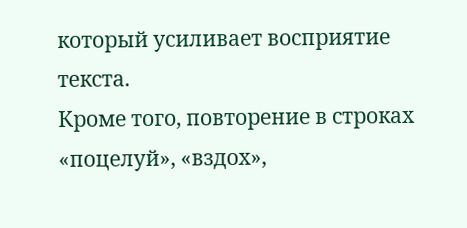который усиливает восприятие текста.
Кроме того, повторение в строках «поцелуй», «вздох»,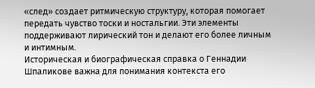«след» создает ритмическую структуру, которая помогает передать чувство тоски и ностальгии. Эти элементы поддерживают лирический тон и делают его более личным и интимным.
Историческая и биографическая справка о Геннадии Шпаликове важна для понимания контекста его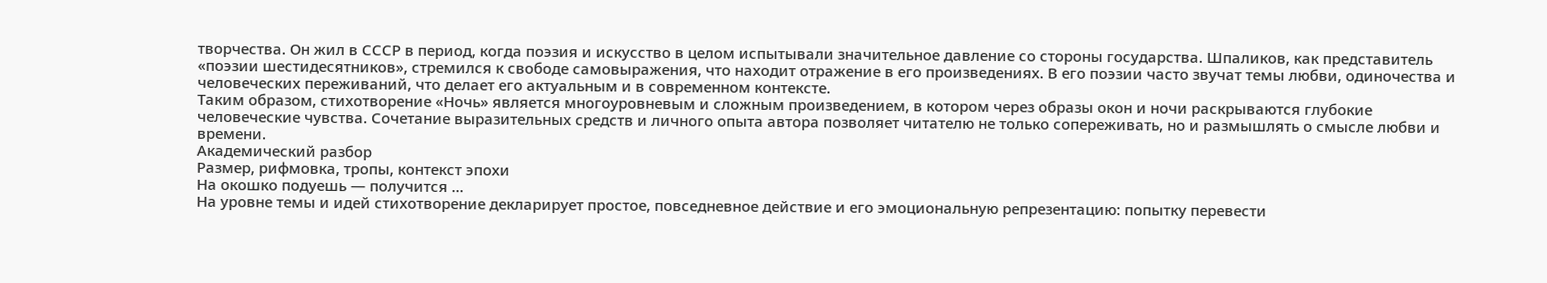творчества. Он жил в СССР в период, когда поэзия и искусство в целом испытывали значительное давление со стороны государства. Шпаликов, как представитель «поэзии шестидесятников», стремился к свободе самовыражения, что находит отражение в его произведениях. В его поэзии часто звучат темы любви, одиночества и человеческих переживаний, что делает его актуальным и в современном контексте.
Таким образом, стихотворение «Ночь» является многоуровневым и сложным произведением, в котором через образы окон и ночи раскрываются глубокие человеческие чувства. Сочетание выразительных средств и личного опыта автора позволяет читателю не только сопереживать, но и размышлять о смысле любви и времени.
Академический разбор
Размер, рифмовка, тропы, контекст эпохи
На окошко подуешь — получится ...
На уровне темы и идей стихотворение декларирует простое, повседневное действие и его эмоциональную репрезентацию: попытку перевести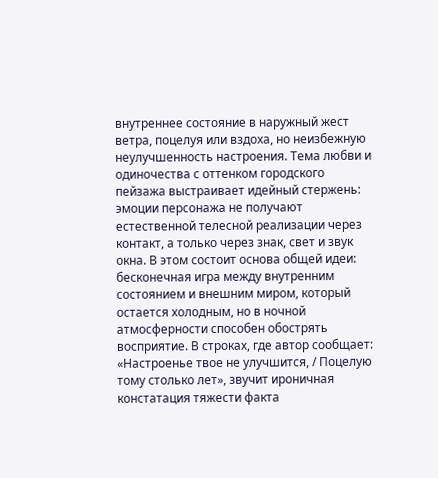внутреннее состояние в наружный жест ветра, поцелуя или вздоха, но неизбежную неулучшенность настроения. Тема любви и одиночества с оттенком городского пейзажа выстраивает идейный стержень: эмоции персонажа не получают естественной телесной реализации через контакт, а только через знак, свет и звук окна. В этом состоит основа общей идеи: бесконечная игра между внутренним состоянием и внешним миром, который остается холодным, но в ночной атмосферности способен обострять восприятие. В строках, где автор сообщает: «Настроенье твое не улучшится, / Поцелую тому столько лет», звучит ироничная констатация тяжести факта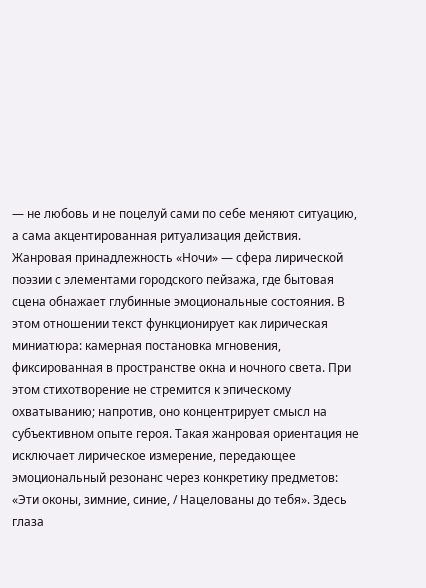— не любовь и не поцелуй сами по себе меняют ситуацию, а сама акцентированная ритуализация действия.
Жанровая принадлежность «Ночи» — сфера лирической поэзии с элементами городского пейзажа, где бытовая сцена обнажает глубинные эмоциональные состояния. В этом отношении текст функционирует как лирическая миниатюра: камерная постановка мгновения, фиксированная в пространстве окна и ночного света. При этом стихотворение не стремится к эпическому охватыванию; напротив, оно концентрирует смысл на субъективном опыте героя. Такая жанровая ориентация не исключает лирическое измерение, передающее эмоциональный резонанс через конкретику предметов: «Эти оконы, зимние, синие, / Нацелованы до тебя». Здесь глаза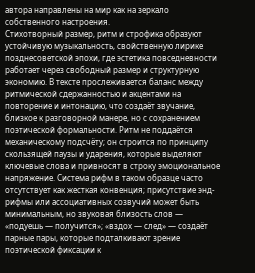автора направлены на мир как на зеркало собственного настроения.
Стихотворный размер, ритм и строфика образуют устойчивую музыкальность, свойственную лирике позднесоветской эпохи, где эстетика повседневности работает через свободный размер и структурную экономию. В тексте прослеживается баланс между ритмической сдержанностью и акцентами на повторение и интонацию, что создаёт звучание, близкое к разговорной манере, но с сохранением поэтической формальности. Ритм не поддаётся механическому подсчёту; он строится по принципу скользящей паузы и ударения, которые выделяют ключевые слова и привносят в строку эмоциональное напряжение. Система рифм в таком образце часто отсутствует как жесткая конвенция; присутствие энд-рифмы или ассоциативных созвучий может быть минимальным, но звуковая близость слов — «подуешь — получится»; «вздох — след» — создаёт парные пары, которые подталкивают зрение поэтической фиксации к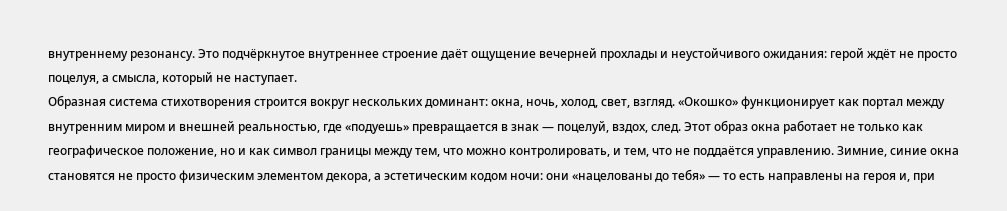внутреннему резонансу. Это подчёркнутое внутреннее строение даёт ощущение вечерней прохлады и неустойчивого ожидания: герой ждёт не просто поцелуя, а смысла, который не наступает.
Образная система стихотворения строится вокруг нескольких доминант: окна, ночь, холод, свет, взгляд. «Окошко» функционирует как портал между внутренним миром и внешней реальностью, где «подуешь» превращается в знак — поцелуй, вздох, след. Этот образ окна работает не только как географическое положение, но и как символ границы между тем, что можно контролировать, и тем, что не поддаётся управлению. Зимние, синие окна становятся не просто физическим элементом декора, а эстетическим кодом ночи: они «нацелованы до тебя» — то есть направлены на героя и, при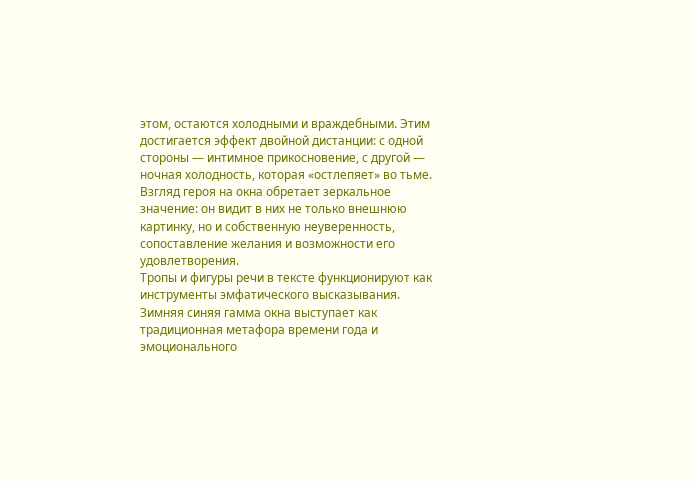этом, остаются холодными и враждебными. Этим достигается эффект двойной дистанции: с одной стороны — интимное прикосновение, с другой — ночная холодность, которая «остлепяет» во тьме. Взгляд героя на окна обретает зеркальное значение: он видит в них не только внешнюю картинку, но и собственную неуверенность, сопоставление желания и возможности его удовлетворения.
Тропы и фигуры речи в тексте функционируют как инструменты эмфатического высказывания. Зимняя синяя гамма окна выступает как традиционная метафора времени года и эмоционального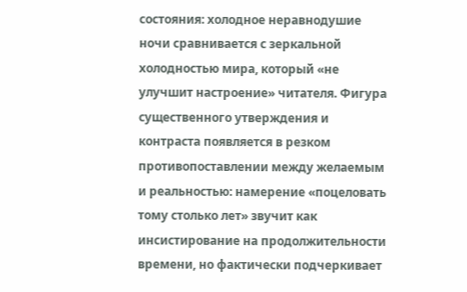состояния: холодное неравнодушие ночи сравнивается с зеркальной холодностью мира, который «не улучшит настроение» читателя. Фигура существенного утверждения и контраста появляется в резком противопоставлении между желаемым и реальностью: намерение «поцеловать тому столько лет» звучит как инсистирование на продолжительности времени, но фактически подчеркивает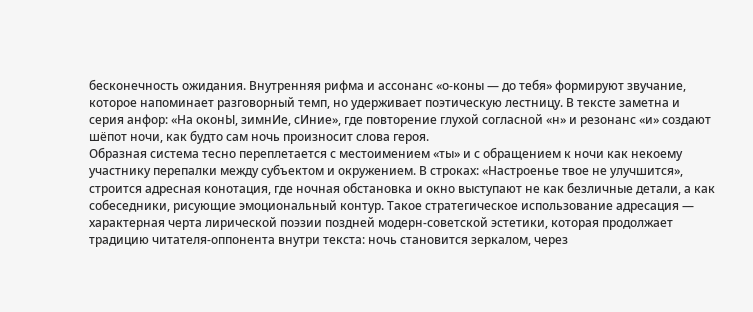бесконечность ожидания. Внутренняя рифма и ассонанс «о-коны — до тебя» формируют звучание, которое напоминает разговорный темп, но удерживает поэтическую лестницу. В тексте заметна и серия анфор: «На оконЫ, зимнИе, сИние», где повторение глухой согласной «н» и резонанс «и» создают шёпот ночи, как будто сам ночь произносит слова героя.
Образная система тесно переплетается с местоимением «ты» и с обращением к ночи как некоему участнику перепалки между субъектом и окружением. В строках: «Настроенье твое не улучшится», строится адресная конотация, где ночная обстановка и окно выступают не как безличные детали, а как собеседники, рисующие эмоциональный контур. Такое стратегическое использование адресация — характерная черта лирической поэзии поздней модерн-советской эстетики, которая продолжает традицию читателя-оппонента внутри текста: ночь становится зеркалом, через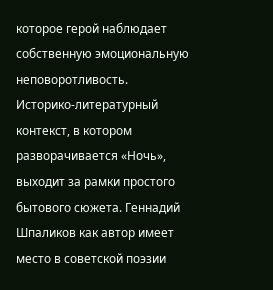которое герой наблюдает собственную эмоциональную неповоротливость.
Историко-литературный контекст, в котором разворачивается «Ночь», выходит за рамки простого бытового сюжета. Геннадий Шпаликов как автор имеет место в советской поэзии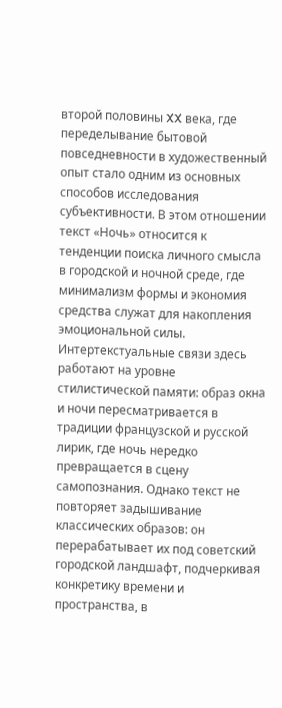второй половины XX века, где переделывание бытовой повседневности в художественный опыт стало одним из основных способов исследования субъективности. В этом отношении текст «Ночь» относится к тенденции поиска личного смысла в городской и ночной среде, где минимализм формы и экономия средства служат для накопления эмоциональной силы. Интертекстуальные связи здесь работают на уровне стилистической памяти: образ окна и ночи пересматривается в традиции французской и русской лирик, где ночь нередко превращается в сцену самопознания. Однако текст не повторяет задышивание классических образов: он перерабатывает их под советский городской ландшафт, подчеркивая конкретику времени и пространства, в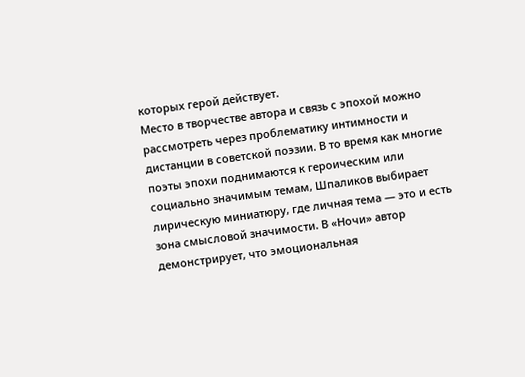которых герой действует.
Место в творчестве автора и связь с эпохой можно рассмотреть через проблематику интимности и дистанции в советской поэзии. В то время как многие поэты эпохи поднимаются к героическим или социально значимым темам, Шпаликов выбирает лирическую миниатюру, где личная тема — это и есть зона смысловой значимости. В «Ночи» автор демонстрирует, что эмоциональная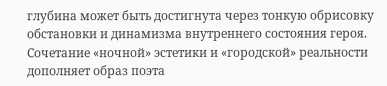глубина может быть достигнута через тонкую обрисовку обстановки и динамизма внутреннего состояния героя. Сочетание «ночной» эстетики и «городской» реальности дополняет образ поэта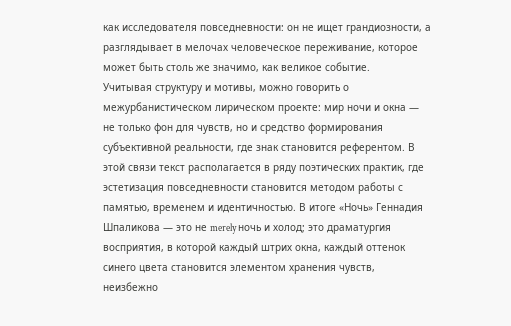как исследователя повседневности: он не ищет грандиозности, а разглядывает в мелочах человеческое переживание, которое может быть столь же значимо, как великое событие.
Учитывая структуру и мотивы, можно говорить о межурбанистическом лирическом проекте: мир ночи и окна — не только фон для чувств, но и средство формирования субъективной реальности, где знак становится референтом. В этой связи текст располагается в ряду поэтических практик, где эстетизация повседневности становится методом работы с памятью, временем и идентичностью. В итоге «Ночь» Геннадия Шпаликова — это не merely ночь и холод; это драматургия восприятия, в которой каждый штрих окна, каждый оттенок синего цвета становится элементом хранения чувств, неизбежно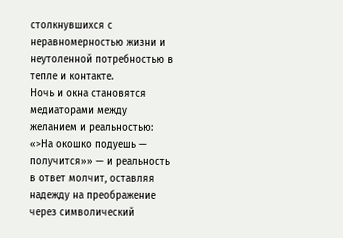столкнувшихся с неравномерностью жизни и неутоленной потребностью в тепле и контакте.
Ночь и окна становятся медиаторами между желанием и реальностью: «>На окошко подуешь — получится»» — и реальность в ответ молчит, оставляя надежду на преображение через символический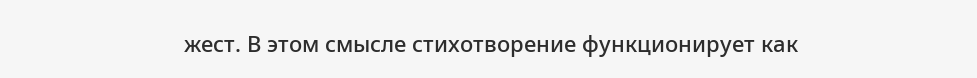жест. В этом смысле стихотворение функционирует как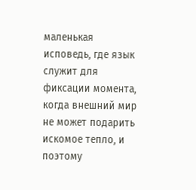маленькая исповедь, где язык служит для фиксации момента, когда внешний мир не может подарить искомое тепло, и поэтому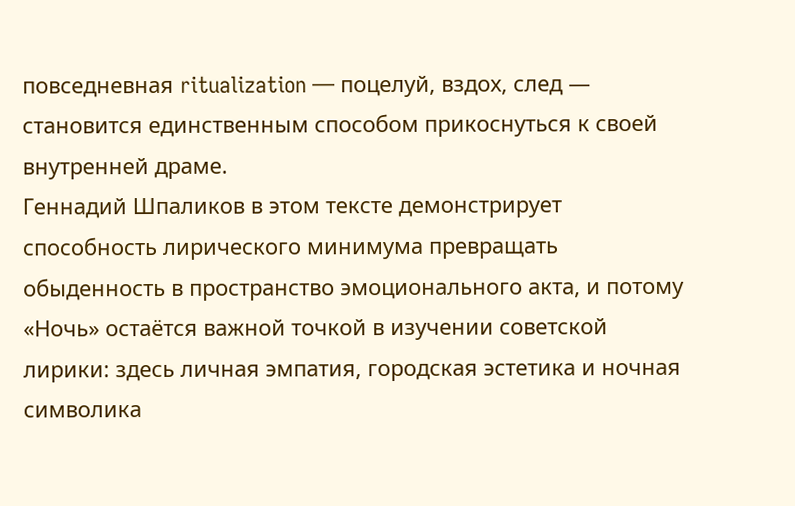повседневная ritualization — поцелуй, вздох, след — становится единственным способом прикоснуться к своей внутренней драме.
Геннадий Шпаликов в этом тексте демонстрирует способность лирического минимума превращать обыденность в пространство эмоционального акта, и потому «Ночь» остаётся важной точкой в изучении советской лирики: здесь личная эмпатия, городская эстетика и ночная символика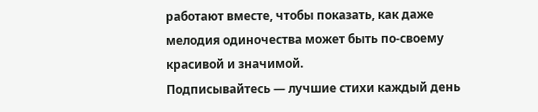работают вместе, чтобы показать, как даже мелодия одиночества может быть по-своему красивой и значимой.
Подписывайтесь — лучшие стихи каждый день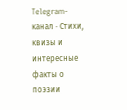Telegram-канал · Стихи, квизы и интересные факты о поэзии